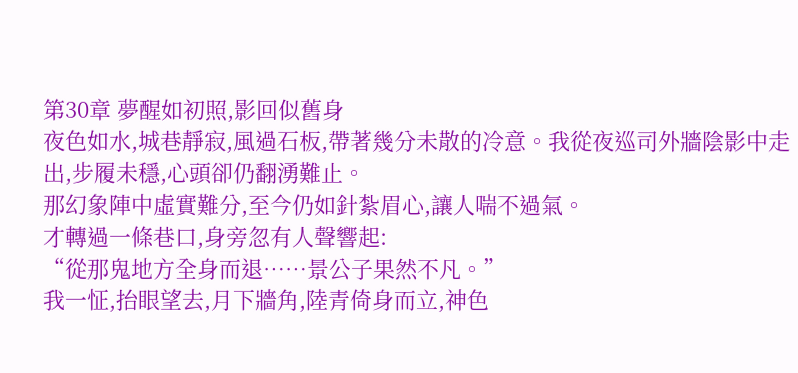第30章 夢醒如初照,影回似舊身
夜色如水,城巷靜寂,風過石板,帶著幾分未散的冷意。我從夜巡司外牆陰影中走出,步履未穩,心頭卻仍翻湧難止。
那幻象陣中虛實難分,至今仍如針紮眉心,讓人喘不過氣。
才轉過一條巷口,身旁忽有人聲響起:
“從那鬼地方全身而退……景公子果然不凡。”
我一怔,抬眼望去,月下牆角,陸青倚身而立,神色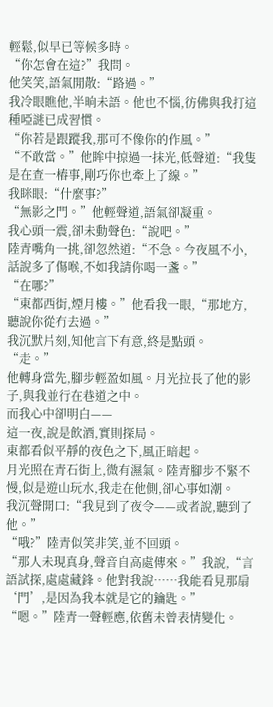輕鬆,似早已等候多時。
“你怎會在這?”我問。
他笑笑,語氣閒散:“路過。”
我冷眼瞧他,半晌未語。他也不惱,彷佛與我打這種啞謎已成習慣。
“你若是跟蹤我,那可不像你的作風。”
“不敢當。”他眸中掠過一抹光,低聲道:“我隻是在查一樁事,剛巧你也牽上了線。”
我眯眼:“什麼事?”
“無影之門。”他輕聲道,語氣卻凝重。
我心頭一震,卻未動聲色:“說吧。”
陸青嘴角一挑,卻忽然道:“不急。今夜風不小,話說多了傷喉,不如我請你喝一盞。”
“在哪?”
“東都西街,煙月樓。”他看我一眼,“那地方,聽說你從冇去過。”
我沉默片刻,知他言下有意,終是點頭。
“走。”
他轉身當先,腳步輕盈如風。月光拉長了他的影子,與我並行在巷道之中。
而我心中卻明白——
這一夜,說是飲酒,實則探局。
東都看似平靜的夜色之下,風正暗起。
月光照在青石街上,微有濕氣。陸青腳步不緊不慢,似是遊山玩水,我走在他側,卻心事如潮。
我沉聲開口:“我見到了夜令——或者說,聽到了他。”
“哦?”陸青似笑非笑,並不回頭。
“那人未現真身,聲音自高處傳來。”我說,“言語試探,處處藏鋒。他對我說……我能看見那扇‘門’,是因為我本就是它的鑰匙。”
“嗯。”陸青一聲輕應,依舊未曾表情變化。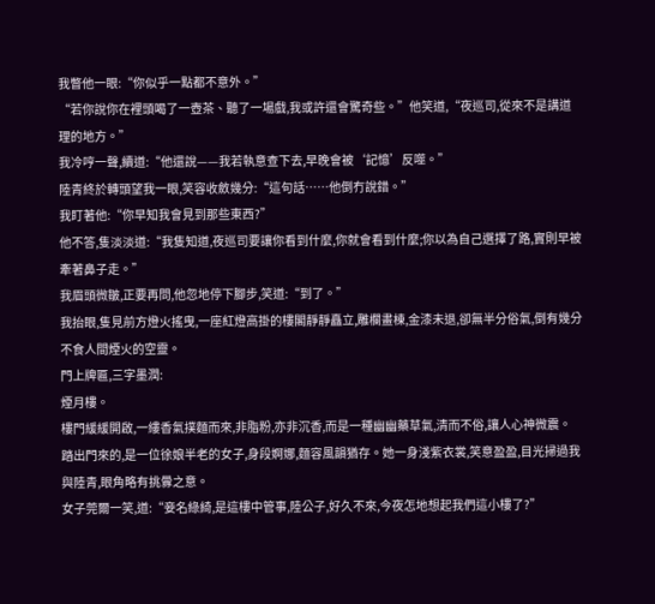我瞥他一眼:“你似乎一點都不意外。”
“若你說你在裡頭喝了一壺茶、聽了一場戲,我或許還會驚奇些。”他笑道,“夜巡司,從來不是講道理的地方。”
我冷哼一聲,續道:“他還說——我若執意查下去,早晚會被‘記憶’反噬。”
陸青終於轉頭望我一眼,笑容收斂幾分:“這句話……他倒冇說錯。”
我盯著他:“你早知我會見到那些東西?”
他不答,隻淡淡道:“我隻知道,夜巡司要讓你看到什麼,你就會看到什麼;你以為自己選擇了路,實則早被牽著鼻子走。”
我眉頭微皺,正要再問,他忽地停下腳步,笑道:“到了。”
我抬眼,隻見前方燈火搖曳,一座紅燈高掛的樓閣靜靜矗立,雕欄畫棟,金漆未退,卻無半分俗氣,倒有幾分不食人間煙火的空靈。
門上牌匾,三字墨潤:
煙月樓。
樓門緩緩開啟,一縷香氣撲麵而來,非脂粉,亦非沉香,而是一種幽幽藥草氣,清而不俗,讓人心神微震。
踏出門來的,是一位徐娘半老的女子,身段婀娜,麵容風韻猶存。她一身淺紫衣裳,笑意盈盈,目光掃過我與陸青,眼角略有挑釁之意。
女子莞爾一笑,道:“妾名綠綺,是這樓中管事,陸公子,好久不來,今夜怎地想起我們這小樓了?”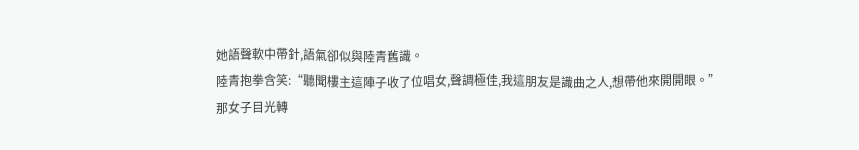她語聲軟中帶針,語氣卻似與陸青舊識。
陸青抱拳含笑:“聽聞樓主這陣子收了位唱女,聲調極佳,我這朋友是識曲之人,想帶他來開開眼。”
那女子目光轉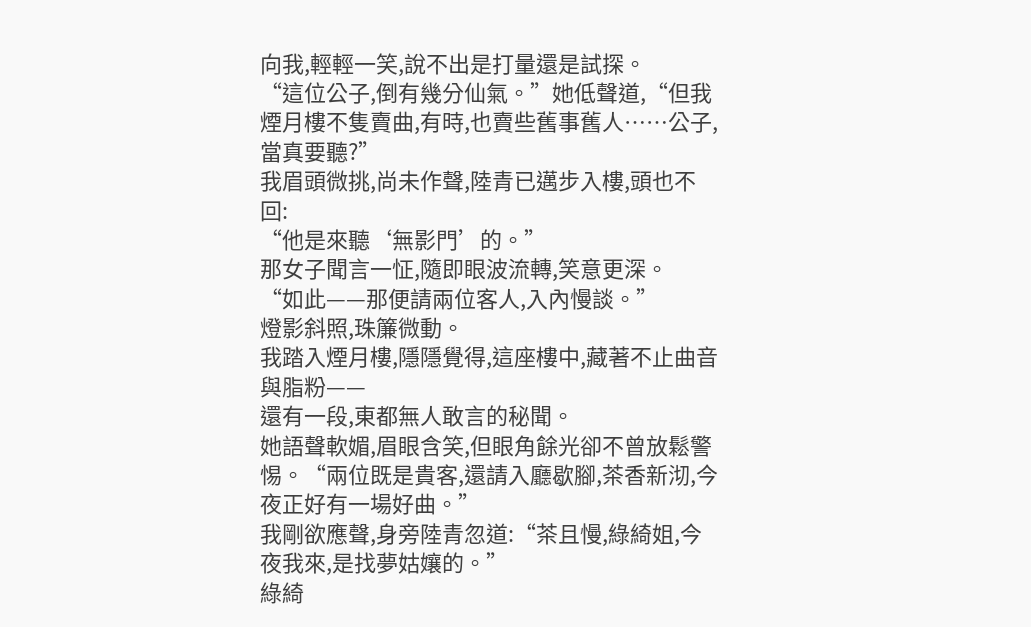向我,輕輕一笑,說不出是打量還是試探。
“這位公子,倒有幾分仙氣。”她低聲道,“但我煙月樓不隻賣曲,有時,也賣些舊事舊人……公子,當真要聽?”
我眉頭微挑,尚未作聲,陸青已邁步入樓,頭也不回:
“他是來聽‘無影門’的。”
那女子聞言一怔,隨即眼波流轉,笑意更深。
“如此——那便請兩位客人,入內慢談。”
燈影斜照,珠簾微動。
我踏入煙月樓,隱隱覺得,這座樓中,藏著不止曲音與脂粉——
還有一段,東都無人敢言的秘聞。
她語聲軟媚,眉眼含笑,但眼角餘光卻不曾放鬆警惕。“兩位既是貴客,還請入廳歇腳,茶香新沏,今夜正好有一場好曲。”
我剛欲應聲,身旁陸青忽道:“茶且慢,綠綺姐,今夜我來,是找夢姑孃的。”
綠綺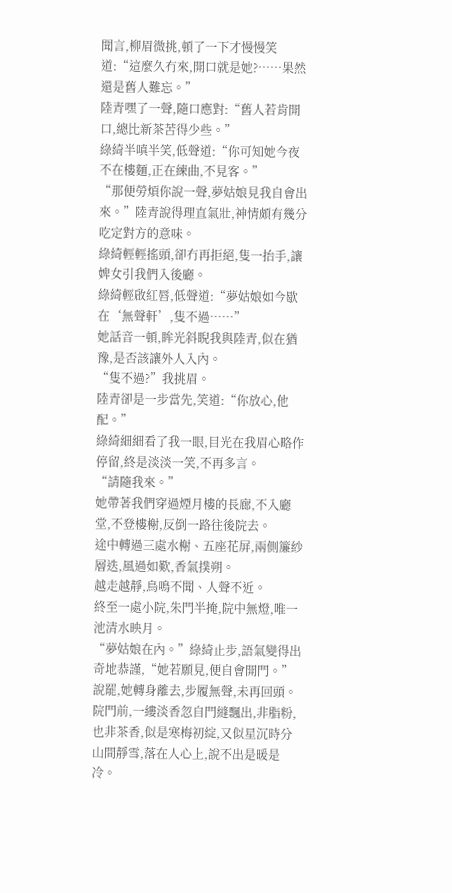聞言,柳眉微挑,頓了一下才慢慢笑道:“這麼久冇來,開口就是她?……果然還是舊人難忘。”
陸青嘿了一聲,隨口應對:“舊人若肯開口,總比新茶苦得少些。”
綠綺半嗔半笑,低聲道:“你可知她今夜不在樓麵,正在練曲,不見客。”
“那便勞煩你說一聲,夢姑娘見我自會出來。”陸青說得理直氣壯,神情頗有幾分吃定對方的意味。
綠綺輕輕搖頭,卻冇再拒絕,隻一抬手,讓婢女引我們入後廳。
綠綺輕啟紅唇,低聲道:“夢姑娘如今歇在‘無聲軒’,隻不過……”
她話音一頓,眸光斜睨我與陸青,似在猶豫,是否該讓外人入內。
“隻不過?”我挑眉。
陸青卻是一步當先,笑道:“你放心,他配。”
綠綺細細看了我一眼,目光在我眉心略作停留,終是淡淡一笑,不再多言。
“請隨我來。”
她帶著我們穿過煙月樓的長廊,不入廳堂,不登樓榭,反倒一路往後院去。
途中轉過三處水榭、五座花屏,兩側簾紗層迭,風過如歎,香氣撲朔。
越走越靜,鳥鳴不聞、人聲不近。
終至一處小院,朱門半掩,院中無燈,唯一池清水映月。
“夢姑娘在內。”綠綺止步,語氣變得出奇地恭謹,“她若願見,便自會開門。”
說罷,她轉身離去,步履無聲,未再回頭。
院門前,一縷淡香忽自門縫飄出,非脂粉,也非茶香,似是寒梅初綻,又似星沉時分山間靜雪,落在人心上,說不出是暖是冷。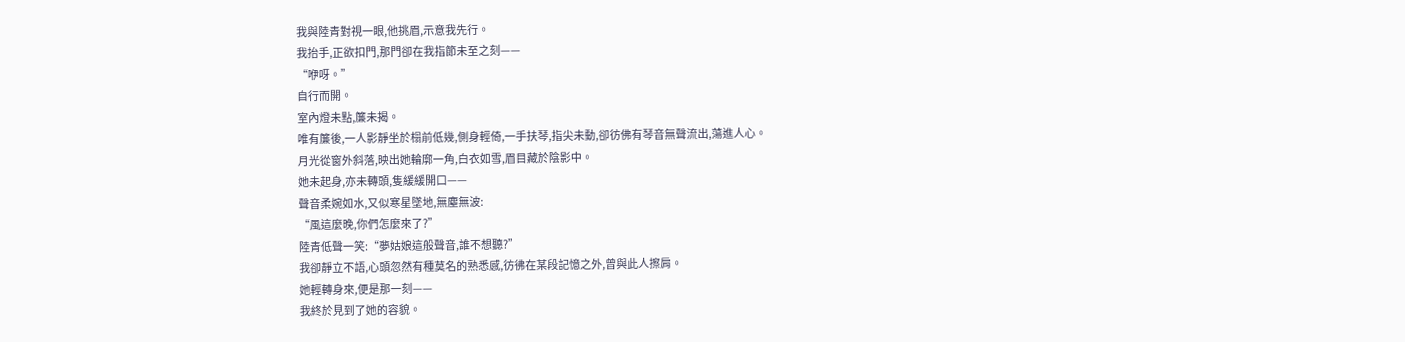我與陸青對視一眼,他挑眉,示意我先行。
我抬手,正欲扣門,那門卻在我指節未至之刻——
“咿呀。”
自行而開。
室內燈未點,簾未揭。
唯有簾後,一人影靜坐於榻前低幾,側身輕倚,一手扶琴,指尖未動,卻彷佛有琴音無聲流出,蕩進人心。
月光從窗外斜落,映出她輪廓一角,白衣如雪,眉目藏於陰影中。
她未起身,亦未轉頭,隻緩緩開口——
聲音柔婉如水,又似寒星墜地,無塵無波:
“風這麼晚,你們怎麼來了?”
陸青低聲一笑:“夢姑娘這般聲音,誰不想聽?”
我卻靜立不語,心頭忽然有種莫名的熟悉感,彷彿在某段記憶之外,曾與此人擦肩。
她輕轉身來,便是那一刻——
我終於見到了她的容貌。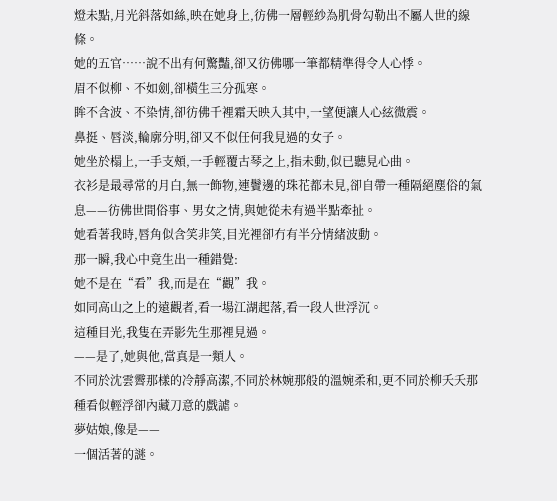燈未點,月光斜落如絲,映在她身上,彷佛一層輕紗為肌骨勾勒出不屬人世的線條。
她的五官……說不出有何驚豔,卻又彷佛哪一筆都精準得令人心悸。
眉不似柳、不如劍,卻橫生三分孤寒。
眸不含波、不染情,卻彷佛千裡霜天映入其中,一望便讓人心絃微震。
鼻挺、唇淡,輪廓分明,卻又不似任何我見過的女子。
她坐於榻上,一手支頰,一手輕覆古琴之上,指未動,似已聽見心曲。
衣衫是最尋常的月白,無一飾物,連鬢邊的珠花都未見,卻自帶一種隔絕塵俗的氣息——彷佛世間俗事、男女之情,與她從未有過半點牽扯。
她看著我時,唇角似含笑非笑,目光裡卻冇有半分情緒波動。
那一瞬,我心中竟生出一種錯覺:
她不是在“看”我,而是在“觀”我。
如同高山之上的遠觀者,看一場江湖起落,看一段人世浮沉。
這種目光,我隻在弄影先生那裡見過。
——是了,她與他,當真是一類人。
不同於沈雲霽那樣的冷靜高潔,不同於林婉那般的溫婉柔和,更不同於柳夭夭那種看似輕浮卻內藏刀意的戲謔。
夢姑娘,像是——
一個活著的謎。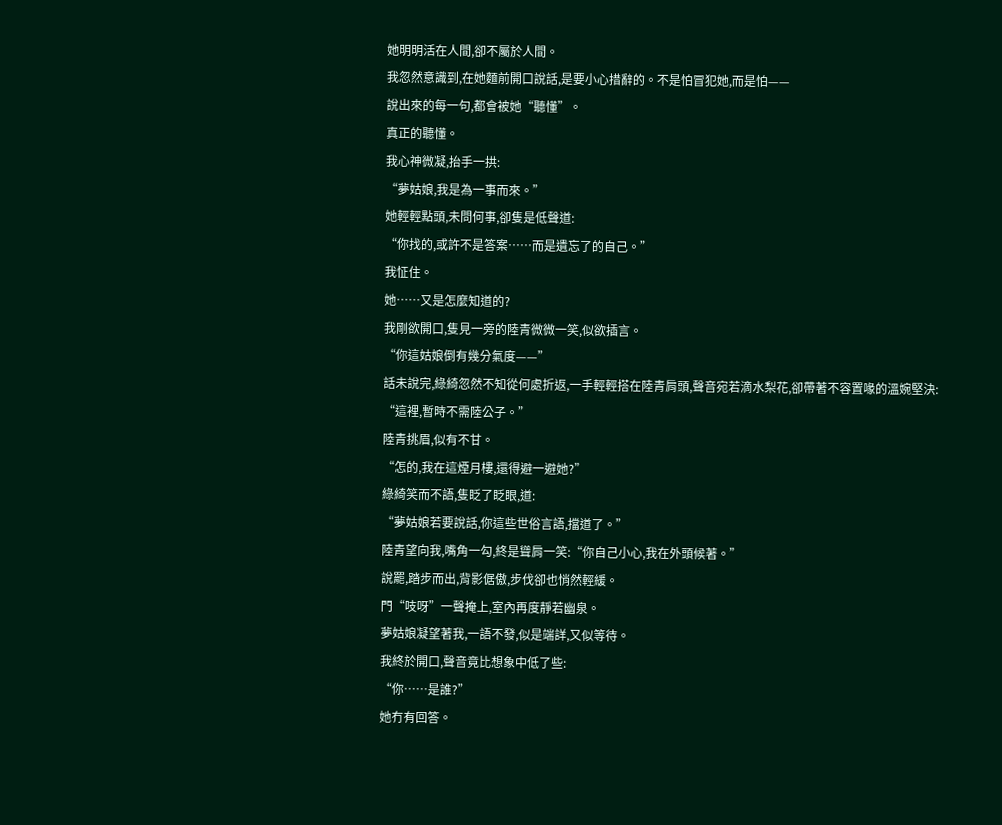她明明活在人間,卻不屬於人間。
我忽然意識到,在她麵前開口說話,是要小心措辭的。不是怕冒犯她,而是怕——
說出來的每一句,都會被她“聽懂”。
真正的聽懂。
我心神微凝,抬手一拱:
“夢姑娘,我是為一事而來。”
她輕輕點頭,未問何事,卻隻是低聲道:
“你找的,或許不是答案……而是遺忘了的自己。”
我怔住。
她……又是怎麼知道的?
我剛欲開口,隻見一旁的陸青微微一笑,似欲插言。
“你這姑娘倒有幾分氣度——”
話未說完,綠綺忽然不知從何處折返,一手輕輕搭在陸青肩頭,聲音宛若滴水梨花,卻帶著不容置喙的溫婉堅決:
“這裡,暫時不需陸公子。”
陸青挑眉,似有不甘。
“怎的,我在這煙月樓,還得避一避她?”
綠綺笑而不語,隻眨了眨眼,道:
“夢姑娘若要說話,你這些世俗言語,擋道了。”
陸青望向我,嘴角一勾,終是聳肩一笑:“你自己小心,我在外頭候著。”
說罷,踏步而出,背影倨傲,步伐卻也悄然輕緩。
門“吱呀”一聲掩上,室內再度靜若幽泉。
夢姑娘凝望著我,一語不發,似是端詳,又似等待。
我終於開口,聲音竟比想象中低了些:
“你……是誰?”
她冇有回答。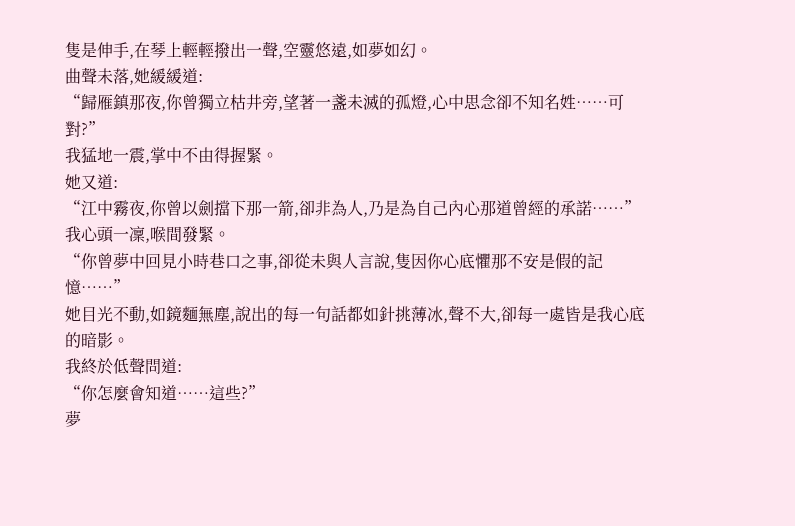隻是伸手,在琴上輕輕撥出一聲,空靈悠遠,如夢如幻。
曲聲未落,她緩緩道:
“歸雁鎮那夜,你曾獨立枯井旁,望著一盞未滅的孤燈,心中思念卻不知名姓……可對?”
我猛地一震,掌中不由得握緊。
她又道:
“江中霧夜,你曾以劍擋下那一箭,卻非為人,乃是為自己內心那道曾經的承諾……”
我心頭一凜,喉間發緊。
“你曾夢中回見小時巷口之事,卻從未與人言說,隻因你心底懼那不安是假的記憶……”
她目光不動,如鏡麵無塵,說出的每一句話都如針挑薄冰,聲不大,卻每一處皆是我心底的暗影。
我終於低聲問道:
“你怎麼會知道……這些?”
夢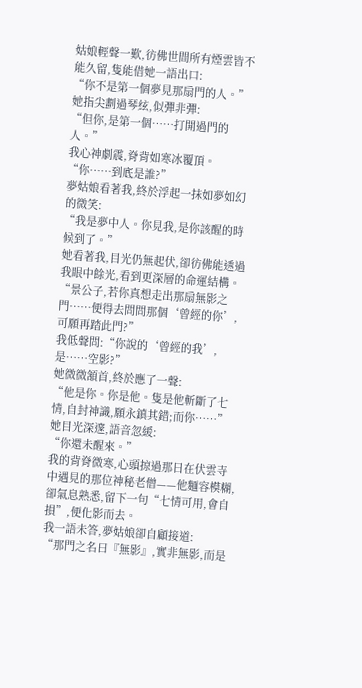姑娘輕聲一歎,彷佛世間所有煙雲皆不能久留,隻能借她一語出口:
“你不是第一個夢見那扇門的人。”
她指尖劃過琴絃,似彈非彈:
“但你,是第一個……打開過門的人。”
我心神劇震,脊背如寒冰覆頂。
“你……到底是誰?”
夢姑娘看著我,終於浮起一抹如夢如幻的微笑:
“我是夢中人。你見我,是你該醒的時候到了。”
她看著我,目光仍無起伏,卻彷佛能透過我眼中餘光,看到更深層的命運結構。
“景公子,若你真想走出那扇無影之門……便得去問問那個‘曾經的你’,可願再踏此門?”
我低聲問:“你說的‘曾經的我’,是……空影?”
她微微頷首,終於應了一聲:
“他是你。你是他。隻是他斬斷了七情,自封神識,願永鎮其錯;而你……”
她目光深邃,語音忽緩:
“你還未醒來。”
我的背脊微寒,心頭掠過那日在伏雲寺中遇見的那位神秘老僧——他麵容模糊,卻氣息熟悉,留下一句“七情可用,會自損”,便化影而去。
我一語未答,夢姑娘卻自顧接道:
“那門之名曰『無影』,實非無影,而是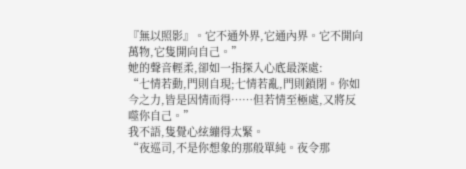『無以照影』。它不通外界,它通內界。它不開向萬物,它隻開向自己。”
她的聲音輕柔,卻如一指探入心底最深處:
“七情若動,門則自現;七情若亂,門則鎖閉。你如今之力,皆是因情而得……但若情至極處,又將反噬你自己。”
我不語,隻覺心絃繃得太緊。
“夜巡司,不是你想象的那般單純。夜令那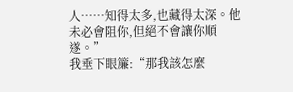人……知得太多,也藏得太深。他未必會阻你,但絕不會讓你順遂。”
我垂下眼簾:“那我該怎麼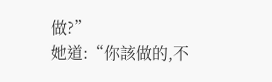做?”
她道:“你該做的,不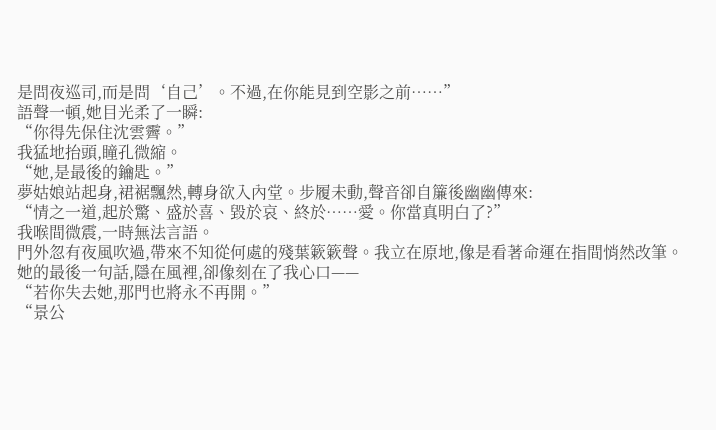是問夜巡司,而是問‘自己’。不過,在你能見到空影之前……”
語聲一頓,她目光柔了一瞬:
“你得先保住沈雲霽。”
我猛地抬頭,瞳孔微縮。
“她,是最後的鑰匙。”
夢姑娘站起身,裙裾飄然,轉身欲入內堂。步履未動,聲音卻自簾後幽幽傳來:
“情之一道,起於驚、盛於喜、毀於哀、終於……愛。你當真明白了?”
我喉間微震,一時無法言語。
門外忽有夜風吹過,帶來不知從何處的殘葉簌簌聲。我立在原地,像是看著命運在指間悄然改筆。
她的最後一句話,隱在風裡,卻像刻在了我心口——
“若你失去她,那門也將永不再開。”
“景公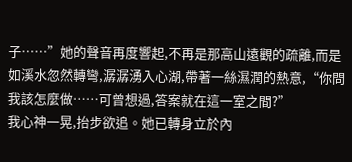子……”她的聲音再度響起,不再是那高山遠觀的疏離,而是如溪水忽然轉彎,潺潺湧入心湖,帶著一絲濕潤的熱意,“你問我該怎麼做……可曾想過,答案就在這一室之間?”
我心神一晃,抬步欲追。她已轉身立於內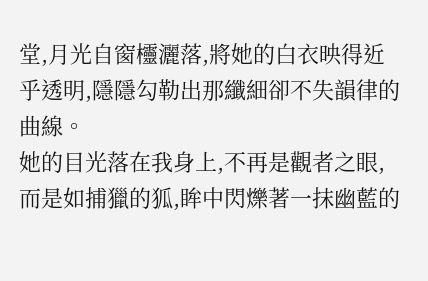堂,月光自窗欞灑落,將她的白衣映得近乎透明,隱隱勾勒出那纖細卻不失韻律的曲線。
她的目光落在我身上,不再是觀者之眼,而是如捕獵的狐,眸中閃爍著一抹幽藍的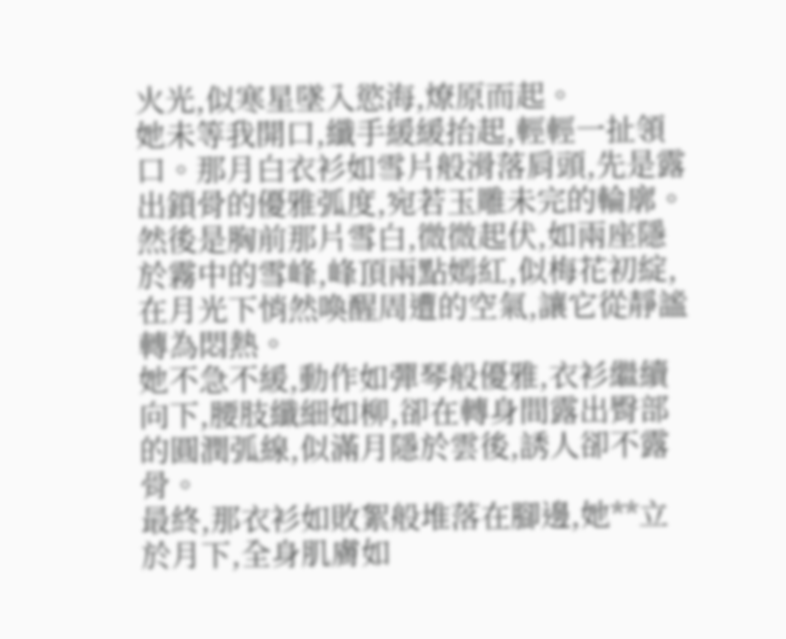火光,似寒星墜入慾海,燎原而起。
她未等我開口,纖手緩緩抬起,輕輕一扯領口。那月白衣衫如雪片般滑落肩頭,先是露出鎖骨的優雅弧度,宛若玉雕未完的輪廓。
然後是胸前那片雪白,微微起伏,如兩座隱於霧中的雪峰,峰頂兩點嫣紅,似梅花初綻,在月光下悄然喚醒周遭的空氣,讓它從靜謐轉為悶熱。
她不急不緩,動作如彈琴般優雅,衣衫繼續向下,腰肢纖細如柳,卻在轉身間露出臀部的圓潤弧線,似滿月隱於雲後,誘人卻不露骨。
最終,那衣衫如敗絮般堆落在腳邊,她**立於月下,全身肌膚如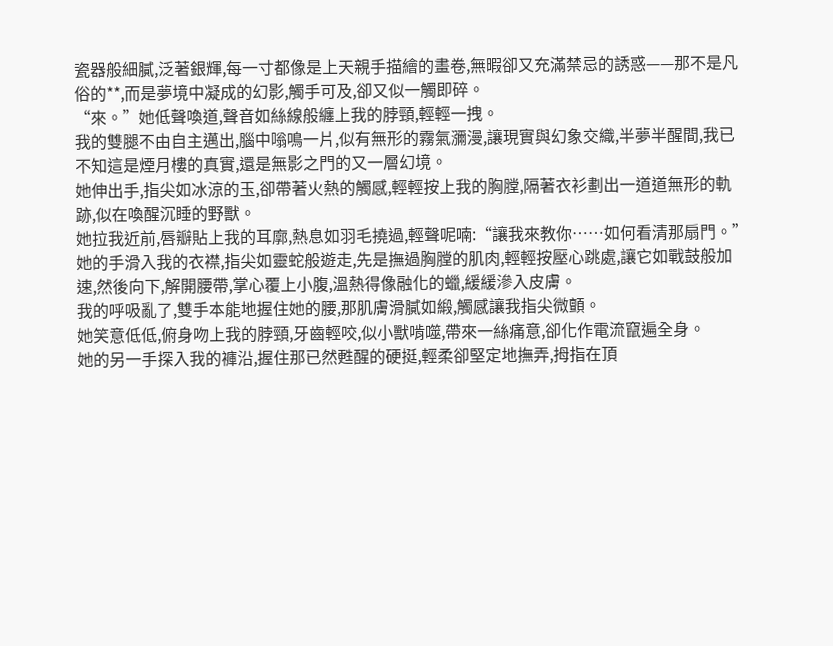瓷器般細膩,泛著銀輝,每一寸都像是上天親手描繪的畫卷,無暇卻又充滿禁忌的誘惑——那不是凡俗的**,而是夢境中凝成的幻影,觸手可及,卻又似一觸即碎。
“來。”她低聲喚道,聲音如絲線般纏上我的脖頸,輕輕一拽。
我的雙腿不由自主邁出,腦中嗡鳴一片,似有無形的霧氣瀰漫,讓現實與幻象交織,半夢半醒間,我已不知這是煙月樓的真實,還是無影之門的又一層幻境。
她伸出手,指尖如冰涼的玉,卻帶著火熱的觸感,輕輕按上我的胸膛,隔著衣衫劃出一道道無形的軌跡,似在喚醒沉睡的野獸。
她拉我近前,唇瓣貼上我的耳廓,熱息如羽毛撓過,輕聲呢喃:“讓我來教你……如何看清那扇門。”
她的手滑入我的衣襟,指尖如靈蛇般遊走,先是撫過胸膛的肌肉,輕輕按壓心跳處,讓它如戰鼓般加速,然後向下,解開腰帶,掌心覆上小腹,溫熱得像融化的蠟,緩緩滲入皮膚。
我的呼吸亂了,雙手本能地握住她的腰,那肌膚滑膩如緞,觸感讓我指尖微顫。
她笑意低低,俯身吻上我的脖頸,牙齒輕咬,似小獸啃噬,帶來一絲痛意,卻化作電流竄遍全身。
她的另一手探入我的褲沿,握住那已然甦醒的硬挺,輕柔卻堅定地撫弄,拇指在頂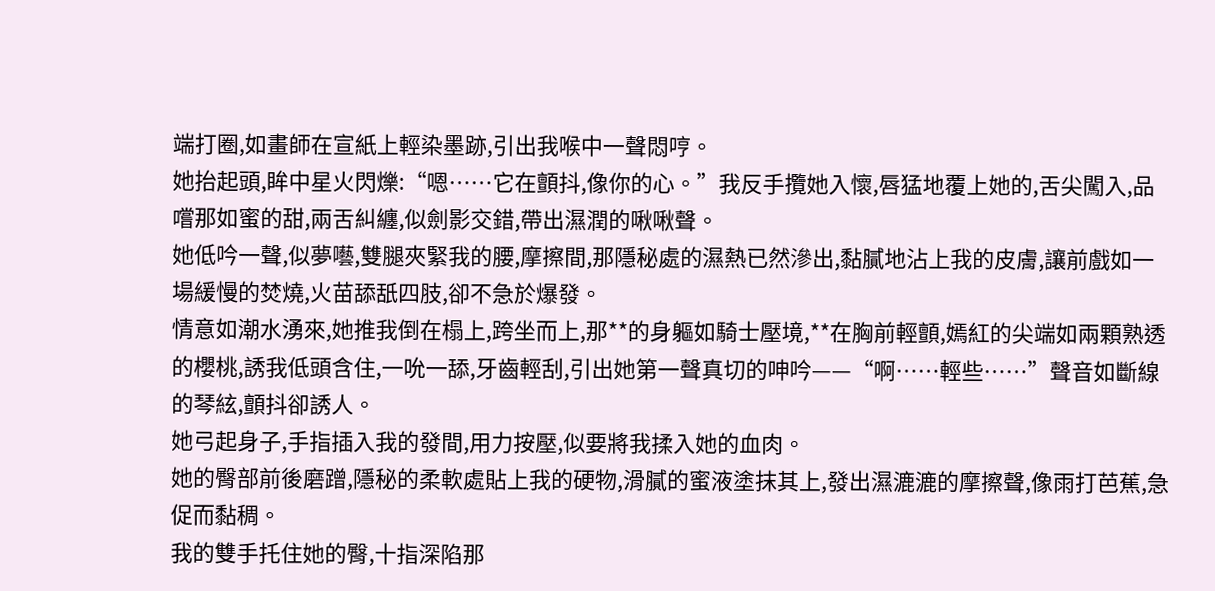端打圈,如畫師在宣紙上輕染墨跡,引出我喉中一聲悶哼。
她抬起頭,眸中星火閃爍:“嗯……它在顫抖,像你的心。”我反手攬她入懷,唇猛地覆上她的,舌尖闖入,品嚐那如蜜的甜,兩舌糾纏,似劍影交錯,帶出濕潤的啾啾聲。
她低吟一聲,似夢囈,雙腿夾緊我的腰,摩擦間,那隱秘處的濕熱已然滲出,黏膩地沾上我的皮膚,讓前戲如一場緩慢的焚燒,火苗舔舐四肢,卻不急於爆發。
情意如潮水湧來,她推我倒在榻上,跨坐而上,那**的身軀如騎士壓境,**在胸前輕顫,嫣紅的尖端如兩顆熟透的櫻桃,誘我低頭含住,一吮一舔,牙齒輕刮,引出她第一聲真切的呻吟——“啊……輕些……”聲音如斷線的琴絃,顫抖卻誘人。
她弓起身子,手指插入我的發間,用力按壓,似要將我揉入她的血肉。
她的臀部前後磨蹭,隱秘的柔軟處貼上我的硬物,滑膩的蜜液塗抹其上,發出濕漉漉的摩擦聲,像雨打芭蕉,急促而黏稠。
我的雙手托住她的臀,十指深陷那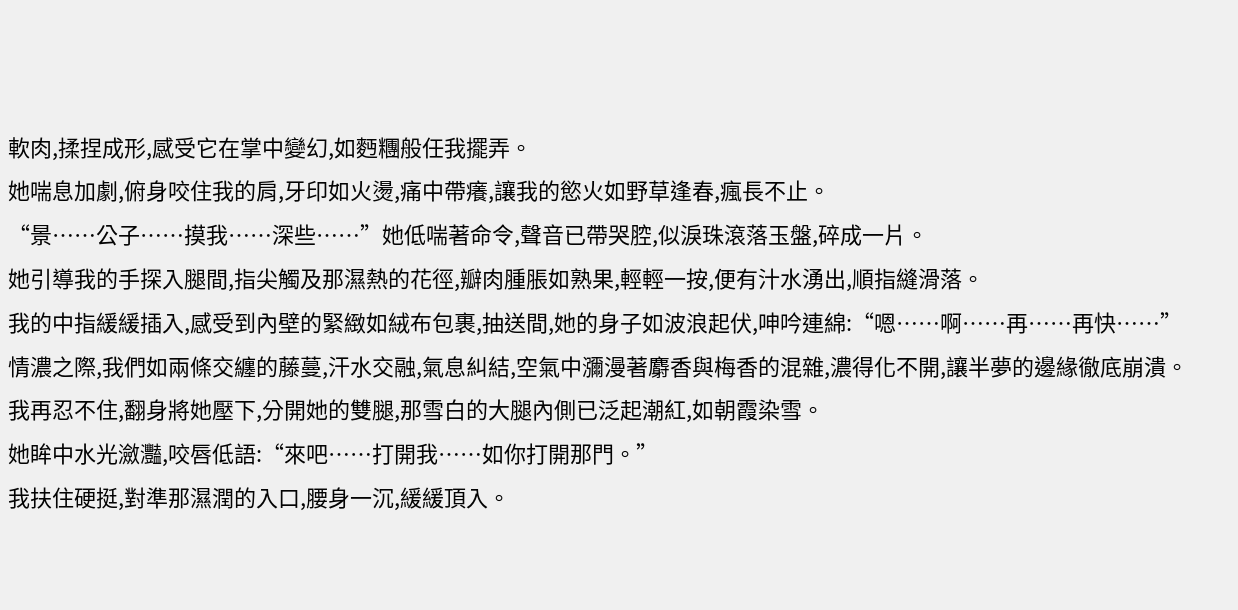軟肉,揉捏成形,感受它在掌中變幻,如麪糰般任我擺弄。
她喘息加劇,俯身咬住我的肩,牙印如火燙,痛中帶癢,讓我的慾火如野草逢春,瘋長不止。
“景……公子……摸我……深些……”她低喘著命令,聲音已帶哭腔,似淚珠滾落玉盤,碎成一片。
她引導我的手探入腿間,指尖觸及那濕熱的花徑,瓣肉腫脹如熟果,輕輕一按,便有汁水湧出,順指縫滑落。
我的中指緩緩插入,感受到內壁的緊緻如絨布包裹,抽送間,她的身子如波浪起伏,呻吟連綿:“嗯……啊……再……再快……”
情濃之際,我們如兩條交纏的藤蔓,汗水交融,氣息糾結,空氣中瀰漫著麝香與梅香的混雜,濃得化不開,讓半夢的邊緣徹底崩潰。
我再忍不住,翻身將她壓下,分開她的雙腿,那雪白的大腿內側已泛起潮紅,如朝霞染雪。
她眸中水光瀲灩,咬唇低語:“來吧……打開我……如你打開那門。”
我扶住硬挺,對準那濕潤的入口,腰身一沉,緩緩頂入。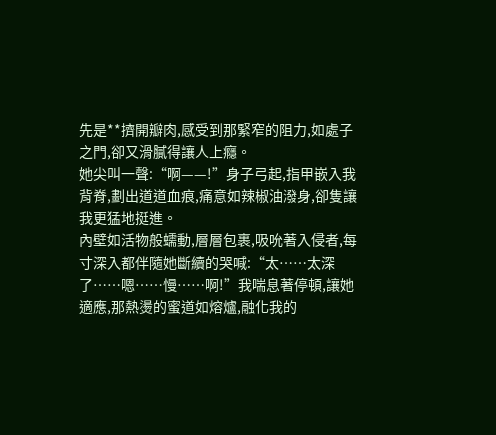先是**擠開瓣肉,感受到那緊窄的阻力,如處子之門,卻又滑膩得讓人上癮。
她尖叫一聲:“啊——!”身子弓起,指甲嵌入我背脊,劃出道道血痕,痛意如辣椒油潑身,卻隻讓我更猛地挺進。
內壁如活物般蠕動,層層包裹,吸吮著入侵者,每寸深入都伴隨她斷續的哭喊:“太……太深了……嗯……慢……啊!”我喘息著停頓,讓她適應,那熱燙的蜜道如熔爐,融化我的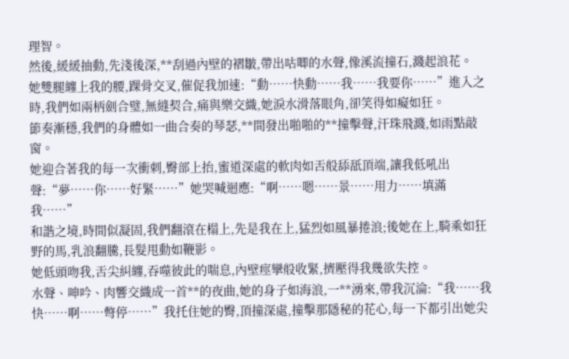理智。
然後,緩緩抽動,先淺後深,**刮過內壁的褶皺,帶出咕唧的水聲,像溪流撞石,濺起浪花。
她雙腿纏上我的腰,踝骨交叉,催促我加速:“動……快動……我……我要你……”進入之時,我們如兩柄劍合璧,無縫契合,痛與樂交織,她淚水滑落眼角,卻笑得如癡如狂。
節奏漸穩,我們的身體如一曲合奏的琴瑟,**間發出啪啪的**撞擊聲,汗珠飛濺,如雨點敲窗。
她迎合著我的每一次衝刺,臀部上抬,蜜道深處的軟肉如舌般舔舐頂端,讓我低吼出聲:“夢……你……好緊……”她哭喊迴應:“啊……嗯……景……用力……填滿我……”
和諧之境,時間似凝固,我們翻滾在榻上,先是我在上,猛烈如風暴捲浪;後她在上,騎乘如狂野的馬,乳浪翻騰,長髮甩動如鞭影。
她低頭吻我,舌尖糾纏,吞噬彼此的喘息,內壁痙攣般收緊,擠壓得我幾欲失控。
水聲、呻吟、肉響交織成一首**的夜曲,她的身子如海浪,一**湧來,帶我沉淪:“我……我快……啊……彆停……”我托住她的臀,頂撞深處,撞擊那隱秘的花心,每一下都引出她尖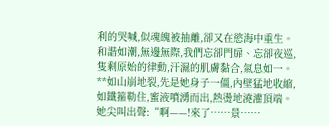利的哭喊,似魂魄被抽離,卻又在慾海中重生。
和諧如潮,無邊無際,我們忘卻門扉、忘卻夜巡,隻剩原始的律動,汗濕的肌膚黏合,氣息如一。
**如山崩地裂,先是她身子一僵,內壁猛地收縮,如鐵箍勒住,蜜液噴湧而出,熱燙地澆灌頂端。
她尖叫出聲:“啊——!來了……景……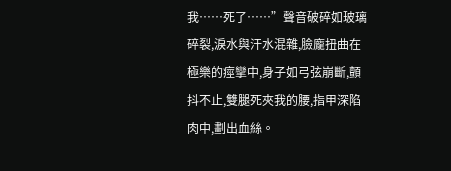我……死了……”聲音破碎如玻璃碎裂,淚水與汗水混雜,臉龐扭曲在極樂的痙攣中,身子如弓弦崩斷,顫抖不止,雙腿死夾我的腰,指甲深陷肉中,劃出血絲。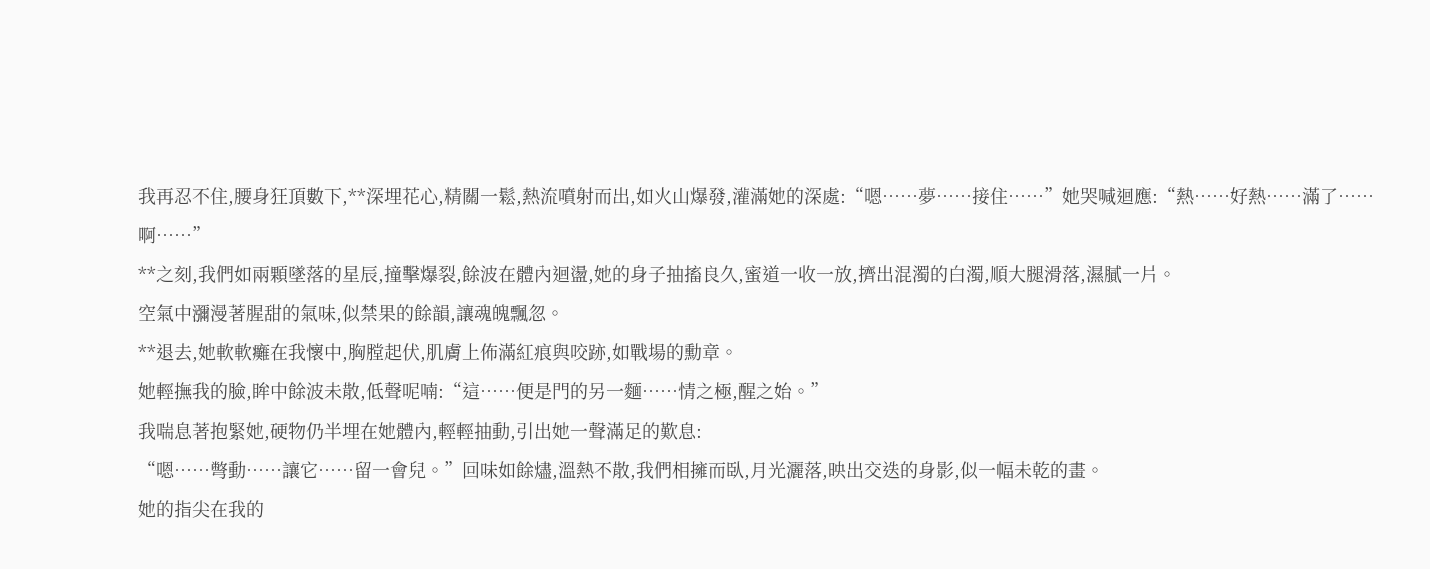我再忍不住,腰身狂頂數下,**深埋花心,精關一鬆,熱流噴射而出,如火山爆發,灌滿她的深處:“嗯……夢……接住……”她哭喊迴應:“熱……好熱……滿了……啊……”
**之刻,我們如兩顆墜落的星辰,撞擊爆裂,餘波在體內迴盪,她的身子抽搐良久,蜜道一收一放,擠出混濁的白濁,順大腿滑落,濕膩一片。
空氣中瀰漫著腥甜的氣味,似禁果的餘韻,讓魂魄飄忽。
**退去,她軟軟癱在我懷中,胸膛起伏,肌膚上佈滿紅痕與咬跡,如戰場的勳章。
她輕撫我的臉,眸中餘波未散,低聲呢喃:“這……便是門的另一麵……情之極,醒之始。”
我喘息著抱緊她,硬物仍半埋在她體內,輕輕抽動,引出她一聲滿足的歎息:
“嗯……彆動……讓它……留一會兒。”回味如餘燼,溫熱不散,我們相擁而臥,月光灑落,映出交迭的身影,似一幅未乾的畫。
她的指尖在我的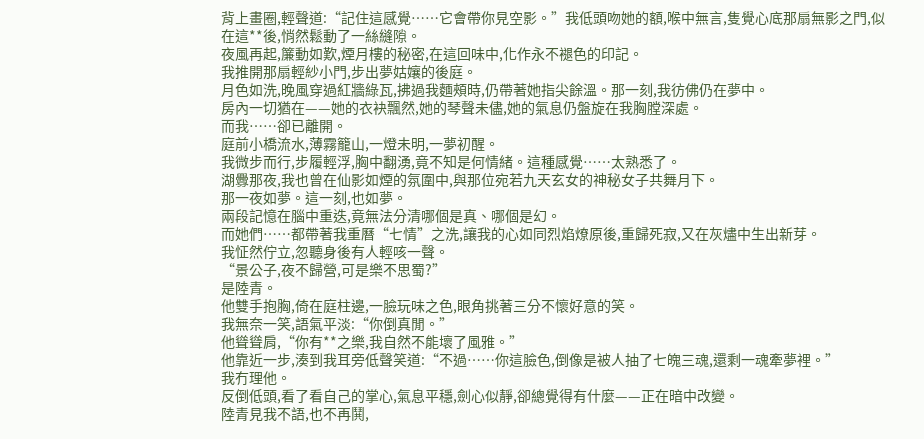背上畫圈,輕聲道:“記住這感覺……它會帶你見空影。”我低頭吻她的額,喉中無言,隻覺心底那扇無影之門,似在這**後,悄然鬆動了一絲縫隙。
夜風再起,簾動如歎,煙月樓的秘密,在這回味中,化作永不褪色的印記。
我推開那扇輕紗小門,步出夢姑孃的後庭。
月色如洗,晚風穿過紅牆綠瓦,拂過我麵頰時,仍帶著她指尖餘溫。那一刻,我彷佛仍在夢中。
房內一切猶在——她的衣袂飄然,她的琴聲未儘,她的氣息仍盤旋在我胸膛深處。
而我……卻已離開。
庭前小橋流水,薄霧籠山,一燈未明,一夢初醒。
我微步而行,步履輕浮,胸中翻湧,竟不知是何情緒。這種感覺……太熟悉了。
湖釁那夜,我也曾在仙影如煙的氛圍中,與那位宛若九天玄女的神秘女子共舞月下。
那一夜如夢。這一刻,也如夢。
兩段記憶在腦中重迭,竟無法分清哪個是真、哪個是幻。
而她們……都帶著我重曆“七情”之洗,讓我的心如同烈焰燎原後,重歸死寂,又在灰燼中生出新芽。
我怔然佇立,忽聽身後有人輕咳一聲。
“景公子,夜不歸營,可是樂不思蜀?”
是陸青。
他雙手抱胸,倚在庭柱邊,一臉玩味之色,眼角挑著三分不懷好意的笑。
我無奈一笑,語氣平淡:“你倒真閒。”
他聳聳肩,“你有**之樂,我自然不能壞了風雅。”
他靠近一步,湊到我耳旁低聲笑道:“不過……你這臉色,倒像是被人抽了七魄三魂,還剩一魂牽夢裡。”
我冇理他。
反倒低頭,看了看自己的掌心,氣息平穩,劍心似靜,卻總覺得有什麼——正在暗中改變。
陸青見我不語,也不再鬨,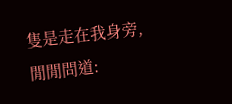隻是走在我身旁,閒閒問道: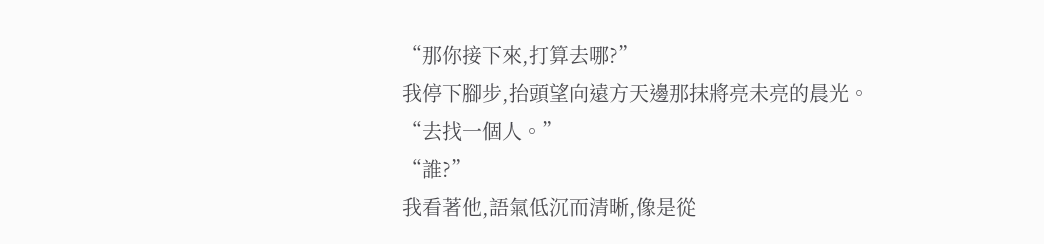“那你接下來,打算去哪?”
我停下腳步,抬頭望向遠方天邊那抹將亮未亮的晨光。
“去找一個人。”
“誰?”
我看著他,語氣低沉而清晰,像是從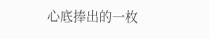心底捧出的一枚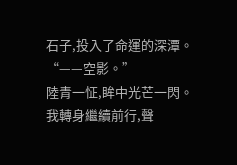石子,投入了命運的深潭。
“——空影。”
陸青一怔,眸中光芒一閃。
我轉身繼續前行,聲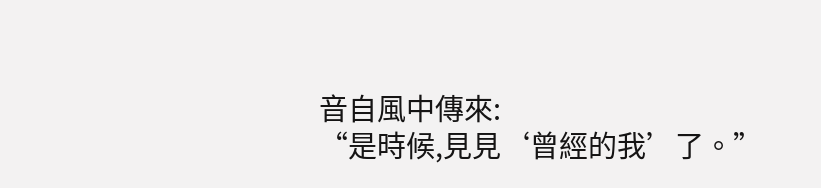音自風中傳來:
“是時候,見見‘曾經的我’了。”